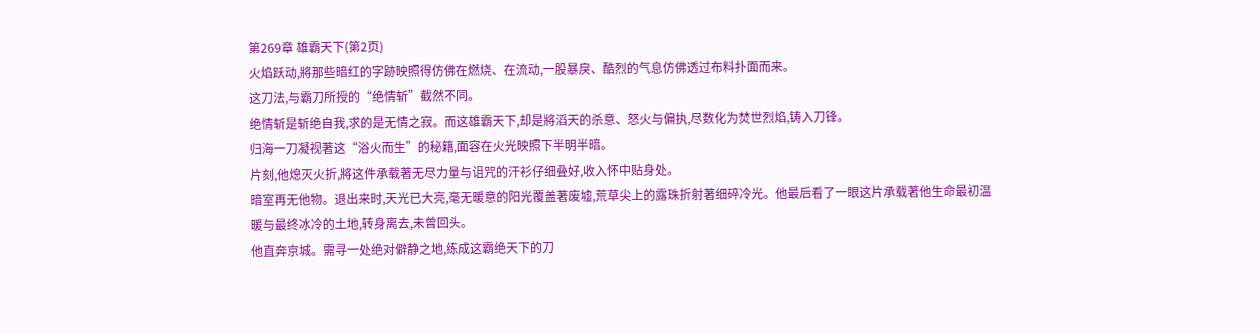第269章 雄霸天下(第2页)
火焰跃动,將那些暗红的字跡映照得仿佛在燃烧、在流动,一股暴戾、酷烈的气息仿佛透过布料扑面而来。
这刀法,与霸刀所授的“绝情斩”截然不同。
绝情斩是斩绝自我,求的是无情之寂。而这雄霸天下,却是將滔天的杀意、怒火与偏执,尽数化为焚世烈焰,铸入刀锋。
归海一刀凝视著这“浴火而生”的秘籍,面容在火光映照下半明半暗。
片刻,他熄灭火折,將这件承载著无尽力量与诅咒的汗衫仔细叠好,收入怀中贴身处。
暗室再无他物。退出来时,天光已大亮,毫无暖意的阳光覆盖著废墟,荒草尖上的露珠折射著细碎冷光。他最后看了一眼这片承载著他生命最初温暖与最终冰冷的土地,转身离去,未曾回头。
他直奔京城。需寻一处绝对僻静之地,练成这霸绝天下的刀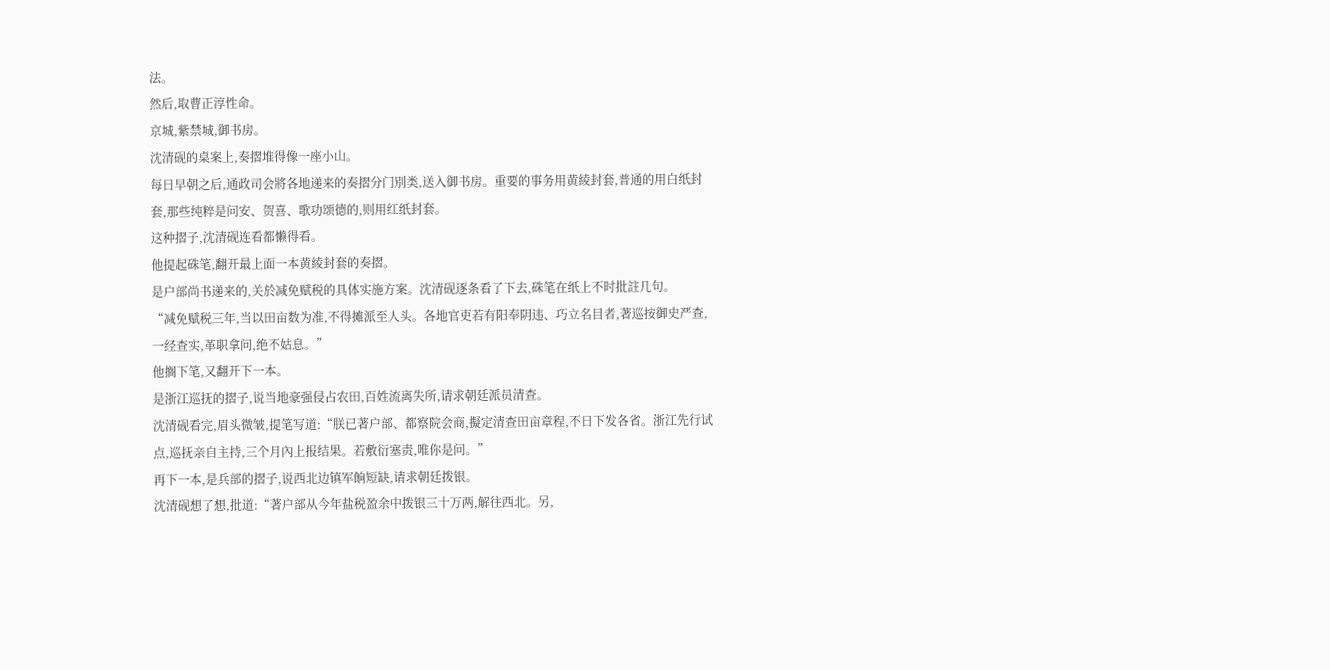法。
然后,取曹正淳性命。
京城,紫禁城,御书房。
沈清砚的桌案上,奏摺堆得像一座小山。
每日早朝之后,通政司会將各地递来的奏摺分门別类,送入御书房。重要的事务用黄綾封套,普通的用白纸封套,那些纯粹是问安、贺喜、歌功颂德的,则用红纸封套。
这种摺子,沈清砚连看都懒得看。
他提起硃笔,翻开最上面一本黄綾封套的奏摺。
是户部尚书递来的,关於减免赋税的具体实施方案。沈清砚逐条看了下去,硃笔在纸上不时批註几句。
“减免赋税三年,当以田亩数为准,不得摊派至人头。各地官吏若有阳奉阴违、巧立名目者,著巡按御史严查,一经查实,革职拿问,绝不姑息。”
他搁下笔,又翻开下一本。
是浙江巡抚的摺子,说当地豪强侵占农田,百姓流离失所,请求朝廷派员清查。
沈清砚看完,眉头微皱,提笔写道:“朕已著户部、都察院会商,擬定清查田亩章程,不日下发各省。浙江先行试点,巡抚亲自主持,三个月內上报结果。若敷衍塞责,唯你是问。”
再下一本,是兵部的摺子,说西北边镇军餉短缺,请求朝廷拨银。
沈清砚想了想,批道:“著户部从今年盐税盈余中拨银三十万两,解往西北。另,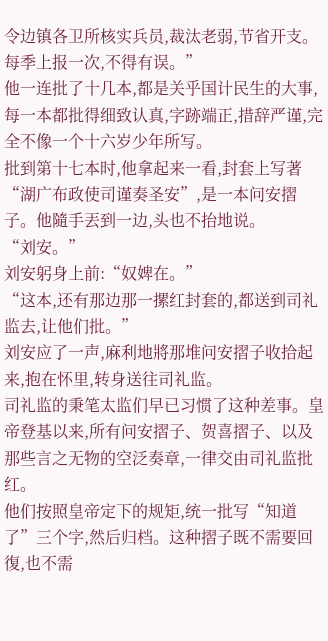令边镇各卫所核实兵员,裁汰老弱,节省开支。每季上报一次,不得有误。”
他一连批了十几本,都是关乎国计民生的大事,每一本都批得细致认真,字跡端正,措辞严谨,完全不像一个十六岁少年所写。
批到第十七本时,他拿起来一看,封套上写著“湖广布政使司谨奏圣安”,是一本问安摺子。他隨手丟到一边,头也不抬地说。
“刘安。”
刘安躬身上前:“奴婢在。”
“这本,还有那边那一摞红封套的,都送到司礼监去,让他们批。”
刘安应了一声,麻利地將那堆问安摺子收拾起来,抱在怀里,转身送往司礼监。
司礼监的秉笔太监们早已习惯了这种差事。皇帝登基以来,所有问安摺子、贺喜摺子、以及那些言之无物的空泛奏章,一律交由司礼监批红。
他们按照皇帝定下的规矩,统一批写“知道了”三个字,然后归档。这种摺子既不需要回復,也不需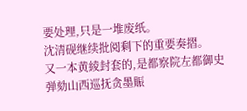要处理,只是一堆废纸。
沈清砚继续批阅剩下的重要奏摺。
又一本黄綾封套的,是都察院左都御史弹劾山西巡抚贪墨賑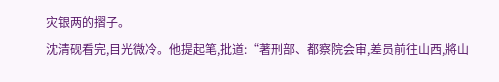灾银两的摺子。
沈清砚看完,目光微冷。他提起笔,批道:“著刑部、都察院会审,差员前往山西,將山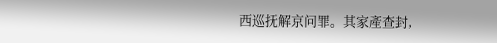西巡抚解京问罪。其家產查封,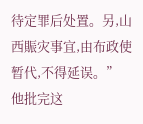待定罪后处置。另,山西賑灾事宜,由布政使暂代,不得延误。”
他批完这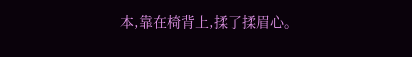本,靠在椅背上,揉了揉眉心。